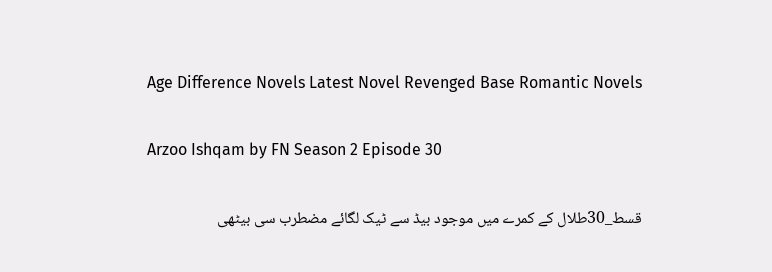Age Difference Novels Latest Novel Revenged Base Romantic Novels

Arzoo Ishqam by FN Season 2 Episode 30

قسط_30طلال کے کمرے میں موجود بیڈ سے ٹیک لگائے مضطرب سی بیٹھی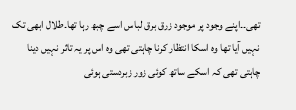تھی۔۔اپنے وجود پر موجود زرق برق لباس اسے چبھ رہا تھا۔طلال ابھی تک نہیں آیا تھا وہ اسکا انتظار کرنا چاہتی تھی وہ اس پر یہ تاثر نہیں دینا چاہتی تھی کہ اسکے ساتھ کوئی زور زبردستی ہوئی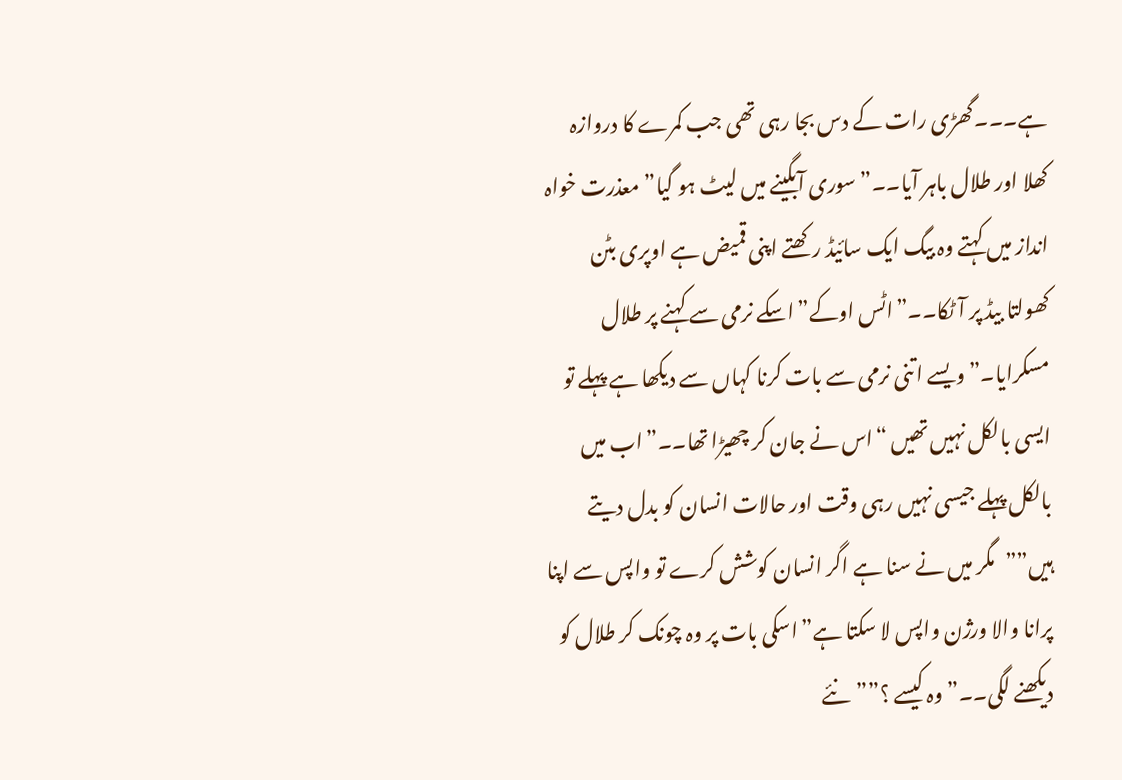ہے۔۔۔گھڑی رات کے دس بجا رہی تھی جب کمرے کا دروازہ کھلا اور طلال باہر آیا۔۔”سوری آبگینے میں لیٹ ہو گیا” معذرت خواہ انداز میں کہتے وہ بیگ ایک سائیڈ رکھتے اپنی قمیض ہے اوپری بٹن کھولتا بیڈ پر آ ٹکا۔۔”اٹس اوکے”اسکے نرمی سے کہنے پر طلال مسکرایا۔”ویسے اتنی نرمی سے بات کرنا کہاں سے دیکھا ہے پہلے تو ایسی بالکل نہیں تھیں “اس نے جان کر چھیڑا تھا۔۔”اب میں بالکل پہلے جیسی نہیں رہی وقت اور حالات انسان کو بدل دیتے ہیں””مگر میں نے سنا ہے اگر انسان کوشش کرے تو واپس سے اپنا پرانا والا ورژن واپس لا سکتا ہے”اسکی بات پر وہ چونک کر طلال کو دیکھنے لگی۔۔”وہ کیسے ؟””نئے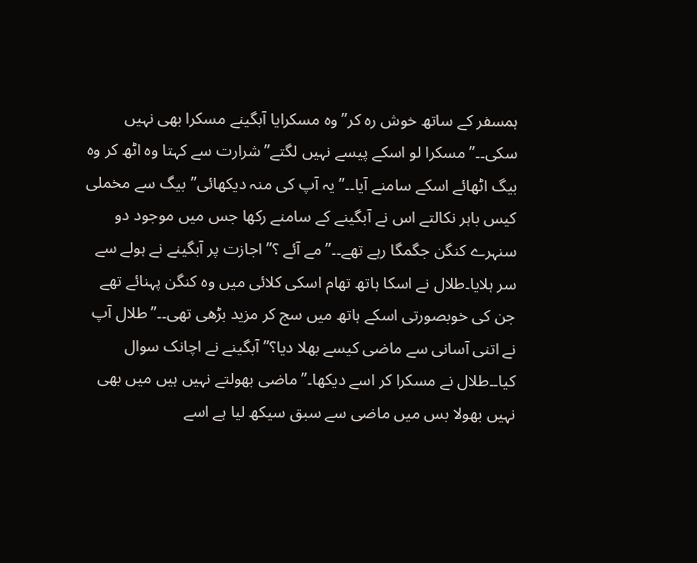ہمسفر کے ساتھ خوش رہ کر” وہ مسکرایا آبگینے مسکرا بھی نہیں سکی۔۔”مسکرا لو اسکے پیسے نہیں لگتے” شرارت سے کہتا وہ اٹھ کر وہ بیگ اٹھائے اسکے سامنے آیا۔۔”یہ آپ کی منہ دیکھائی”بیگ سے مخملی کیس باہر نکالتے اس نے آبگینے کے سامنے رکھا جس میں موجود دو سنہرے کنگن جگمگا رہے تھے۔۔”مے آئے ؟”اجازت پر آبگینے نے ہولے سے سر ہلایا۔طلال نے اسکا ہاتھ تھام اسکی کلائی میں وہ کنگن پہنائے تھے جن کی خوبصورتی اسکے ہاتھ میں سج کر مزید بڑھی تھی۔۔”طلال آپ نے اتنی آسانی سے ماضی کیسے بھلا دیا؟” آبگینے نے اچانک سوال کیا۔۔طلال نے مسکرا کر اسے دیکھا۔”ماضی بھولتے نہیں ہیں میں بھی نہیں بھولا بس میں ماضی سے سبق سیکھ لیا ہے اسے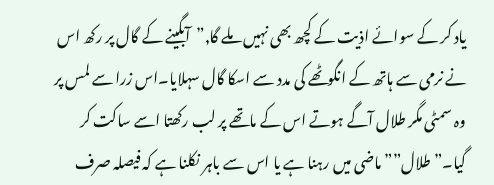یاد کر کے سوائے اذیت کے کچھ بھی نہیں ملے گا٫”آبگینے کے گال پر رکھ اس نے نرمی سے ہاتھ کے انگوٹھے کی مدد سے اسکا گال سہلایا۔اس زرا سے لمس پر وہ سمٹی مگر طلال آگے ہوتے اس کے ماتھے پر لب رکھتا اسے ساکت کر گیا۔”طلال””ماضی میں رہنا ہے یا اس سے باہر نکلنا ہے کہ فیصلہ صرف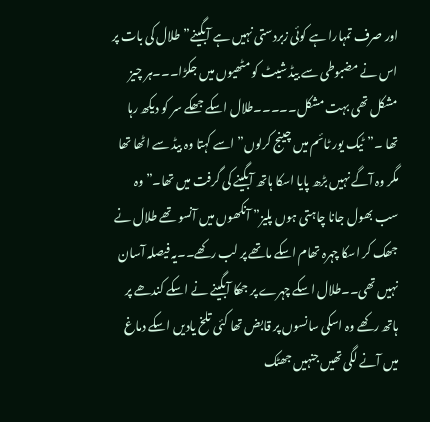اور صرف تمہارا ہے کوئی زبردستی نہیں ہے آبگینے”طلال کی بات پر اس نے مضبوطی سے بیڈ شیٹ کو مٹھیوں میں جکڑا۔۔۔ہر چیز مشکل تھی بہت مشکل۔۔۔۔۔طلال اسکے جھکے سر کو دیکھ رہا تھا ۔”ٹیک یور ٹائم میں چینج کرلوں” اسے کہتا وہ بیڈ سے اٹھا تھا مگر وہ آگے نہیں بڑھ پایا اسکا ہاتھ آبگینے کی گرفت میں تھا۔”وہ سب بھول جانا چاہتی ہوں پلیز” آنکھوں میں آنسو تھے طلال نے جھک کر اسکا چہرہ تھام اسکے ماتھے پر لب رکھے۔۔یہ فیصلہ آسان نہیں تھی۔۔طلال اسکے چہرے پر جھکا آبگینے نے اسکے کندھے پر ہاتھ رکھے وہ اسکی سانسوں پر قابض تھا کئی تلخ یادیں اسکے دماغ میں آنے لگی تھیں جنہیں جھٹک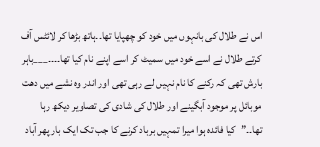اس نے طلال کی بانہوں میں خود کو چھپایا تھا۔۔ہاتھ بڑھا کر لائٹس آف کرتے طلال نے اسے خود میں سمیٹ کر اسے اپنے نام کیا تھا۔۔۔۔___باہر بارش تھی کہ رکنے کا نام نہیں لے رہی تھی اور اندر وہ نشے میں دھت موبائل پر موجود آبگینے اور طلال کی شادی کی تصاویر دیکھ رہا تھا۔۔”کیا فائدہ ہوا میرا تمہیں برباد کرنے کا جب تک ایک بار پھر آباد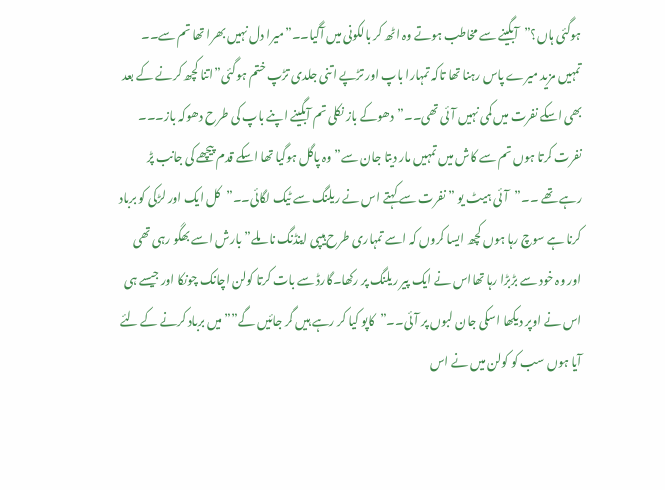ہوگئی ہاں؟”آبگینے سے مخاطب ہوتے وہ اٹھ کر بالکونی میں آگیا۔۔”میرا دل نہیں بھرا تھا تم سے۔۔ تمہیں مزید میرے پاس رہنا تھا تاکہ تمہارا باپ اور تڑپے اتنی جلدی تڑپ ختم ہوگئی”اتنا کچھ کرنے کے بعد بھی اسکے نفرت میں کمی نہیں آئی تھی۔۔”دھوکے باز نکلی تم آبگینے اپنے باپ کی طرح دھوکہ باز۔۔۔ نفرت کرتا ہوں تم سے کاش میں تمہیں مار دیتا جان سے” وہ پاگل ہوگیا تھا اسکے قدم پیچھے کی جانب پڑ رہے تھے ۔۔”آئی ہیٹ یو ” نفرت سے کہتے اس نے ریلنگ سے ٹیک لگائی۔۔”کل ایک اور لڑکی کو برباد کرنا ہے سوچ رہا ہوں کچھ ایسا کروں کہ اسے تمہاری طرح ہیپی اینڈنگ نا ملے” بارش اسے بھگو رہی تھی اور وہ خود سے بڑبڑا رہا تھااس نے ایک پیر ریلنگ پر رکھا۔گارڈ سے بات کرتا کولن اچانک چونکا اور جیسے ہی اس نے اوپر دیکھا اسکی جان لبوں پر آئی۔۔”کاپو کیا کر رہے ہیں گر جائیں گے””میں برباد کرنے کے لئے آیا ہوں سب کو کولن میں نے اس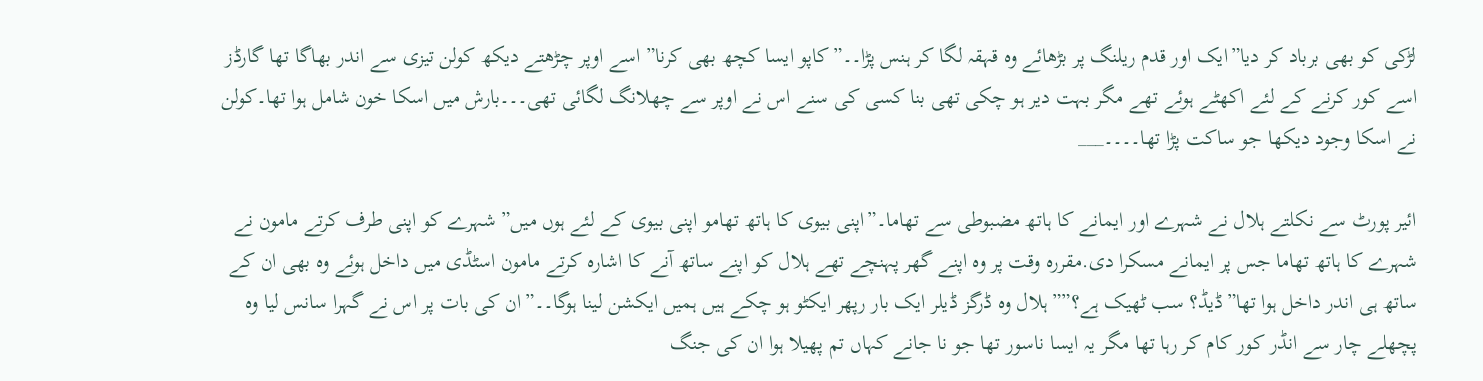لڑکی کو بھی برباد کر دیا”ایک اور قدم ریلنگ پر بڑھائے وہ قہقہ لگا کر ہنس پڑا۔۔”کاپو ایسا کچھ بھی کرنا” اسے اوپر چڑھتے دیکھ کولن تیزی سے اندر بھاگا تھا گارڈز اسے کور کرنے کے لئے اکھٹے ہوئے تھے مگر بہت دیر ہو چکی تھی بنا کسی کی سنے اس نے اوپر سے چھلانگ لگائی تھی۔۔۔بارش میں اسکا خون شامل ہوا تھا۔کولن نے اسکا وجود دیکھا جو ساکت پڑا تھا۔۔۔۔___

ائیر پورٹ سے نکلتے ہلال نے شہرے اور ایمانے کا ہاتھ مضبوطی سے تھاما۔”اپنی بیوی کا ہاتھ تھامو اپنی بیوی کے لئے ہوں میں” شہرے کو اپنی طرف کرتے مامون نے شہرے کا ہاتھ تھاما جس پر ایمانے مسکرا دی.مقررہ وقت پر وہ اپنے گھر پہنچے تھے ہلال کو اپنے ساتھ آنے کا اشارہ کرتے مامون اسٹڈی میں داخل ہوئے وہ بھی ان کے ساتھ ہی اندر داخل ہوا تھا”ڈیڈ؟ سب ٹھیک ہے؟””ہلال وہ ڈرگز ڈیلر ایک بار رپھر ایکٹو ہو چکے ہیں ہمیں ایکشن لینا ہوگا۔۔”ان کی بات پر اس نے گہرا سانس لیا وہ پچھلے چار سے انڈر کور کام کر رہا تھا مگر یہ ایسا ناسور تھا جو نا جانے کہاں تم پھیلا ہوا ان کی جنگ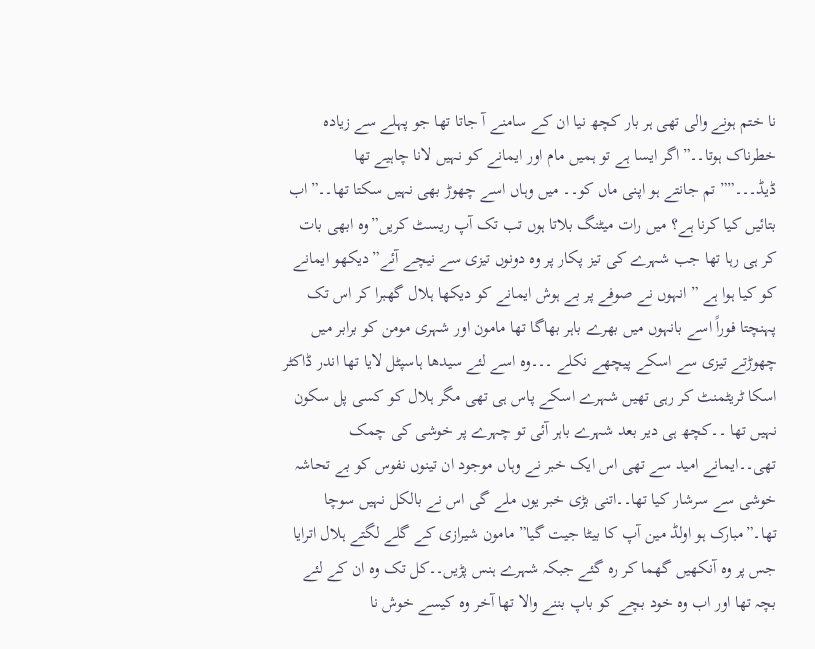نا ختم ہونے والی تھی ہر بار کچھ نیا ان کے سامنے آ جاتا تھا جو پہلے سے زیادہ خطرناک ہوتا۔۔”اگر ایسا ہے تو ہمیں مام اور ایمانے کو نہیں لانا چاہیے تھا ڈیڈ۔۔۔””تم جانتے ہو اپنی ماں کو۔۔ میں وہاں اسے چھوڑ بھی نہیں سکتا تھا۔۔”اب بتائیں کیا کرنا ہے؟ میں رات میٹنگ بلاتا ہوں تب تک آپ ریسٹ کریں”وہ ابھی بات کر ہی رہا تھا جب شہرے کی تیز پکار پر وہ دونوں تیزی سے نیچے آئے”دیکھو ایمانے کو کیا ہوا ہے ” انہوں نے صوفے پر بے ہوش ایمانے کو دیکھا ہلال گھبرا کر اس تک پہنچتا فوراً اسے بانہوں میں بھرے باہر بھاگا تھا مامون اور شہری مومن کو برابر میں چھوڑتے تیزی سے اسکے پیچھے نکلے ۔۔۔وہ اسے لئے سیدھا ہاسپٹل لایا تھا اندر ڈاکٹر اسکا ٹریٹمنٹ کر رہی تھیں شہرے اسکے پاس ہی تھی مگر ہلال کو کسی پل سکون نہیں تھا ۔۔کچھ ہی دیر بعد شہرے باہر آئی تو چہرے پر خوشی کی چمک تھی۔۔ایمانے امید سے تھی اس ایک خبر نے وہاں موجود ان تینوں نفوس کو بے تحاشہ خوشی سے سرشار کیا تھا۔۔اتنی بڑی خبر یوں ملے گی اس نے بالکل نہیں سوچا تھا۔”مبارک ہو اولڈ مین آپ کا بیٹا جیت گیا” مامون شیرازی کے گلے لگتے ہلال اترایا جس پر وہ آنکھیں گھما کر رہ گئے جبکہ شہرے ہنس پڑیں۔۔کل تک وہ ان کے لئے بچہ تھا اور اب وہ خود بچے کو باپ بننے والا تھا آخر وہ کیسے خوش نا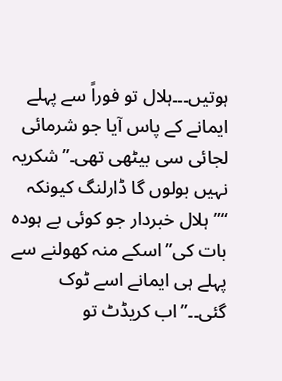ہوتیں۔۔۔ہلال تو فوراً سے پہلے ایمانے کے پاس آیا جو شرمائی لجائی سی بیٹھی تھی۔”شکریہ نہیں بولوں گا ڈارلنگ کیونکہ “”ہلال خبردار جو کوئی بے ہودہ بات کی”اسکے منہ کھولنے سے پہلے ہی ایمانے اسے ٹوک گئی۔۔”اب کریڈٹ تو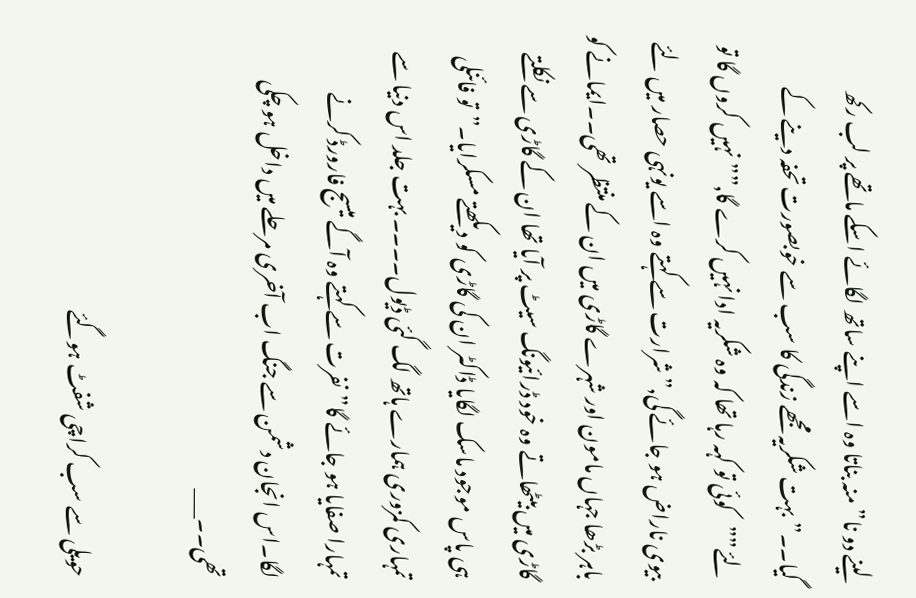لینے دو نا” منہ بناتا وہ اسے اپنے ساتھ لگائے اسکے ماتھے پر لب رکھ گیا۔۔”بہت شکریہ مجھے زندگی کا سب سے خوبصورت تحفہ دینے کے لئے””کوئی تو کہہ رہا تھا کہ وہ شکریہ ادا نہیں کرے گا٫””نہیں کروں گا تو بیوی ناراض ہو جائے گی٫” شرارت سے کہتے وہ اسے یونہی حصار میں لئے باہر بڑھا جہاں مامون اور شہرے گاڑی میں ان کے منتظر تھی۔۔ایمانے کو گاڑی میں بیٹھاتے وہ خود ڈرائیونگ سیٹ پر آیا تھا ان کے گاڑی سے نکلتے ہی پاس موجود ماسک لگایا ڈاکٹر ان کی گاڑی کو دیکھتے مسکرایا۔”تو فائنلی تمہاری کمزوری ہمارے ہاتھ لگ گئی ڈیول۔۔۔۔ بہت جلد اس دنیا سے تمہارا صفایا ہو جائے گا”نفرت سے کہتے وہ آگے میسج فارورڈ کرنے لگا۔اس انجان دشمن سے جنگ اب آخری مرحلے میں داخل ہو چکی تھی۔۔___

حویلی سے سب کراچی شفٹ ہوگئے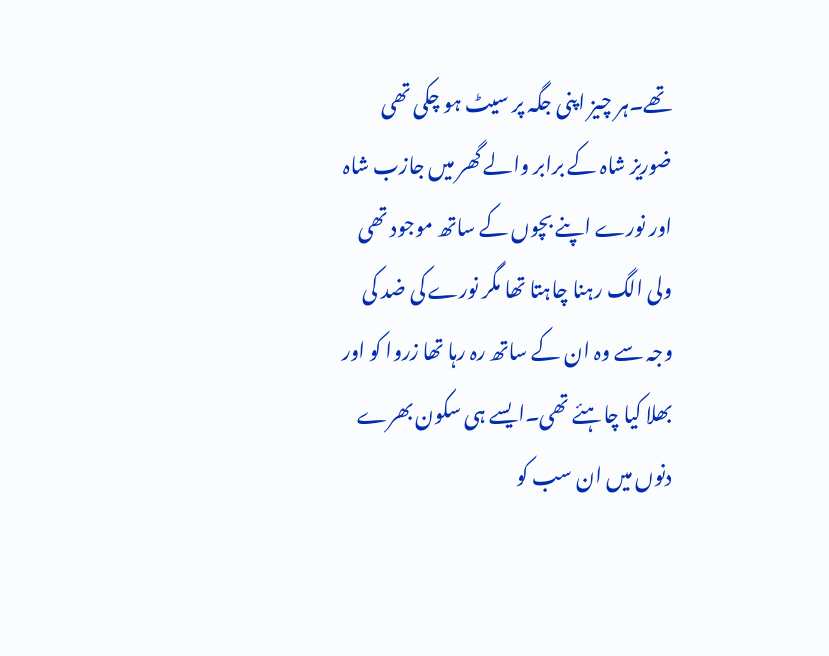تھے۔ہر چیز اپنی جگہ پر سیٹ ہو چکی تھی ضوریز شاہ کے برابر والے گھر میں جازب شاہ اور نورے اپنے بچوں کے ساتھ موجود تھی ولی الگ رہنا چاہتا تھا مگر نورے کی ضد کی وجہ سے وہ ان کے ساتھ رہ رہا تھا زروا کو اور بھلا کیا چاہئے تھی۔ایسے ہی سکون بھرے دنوں میں ان سب کو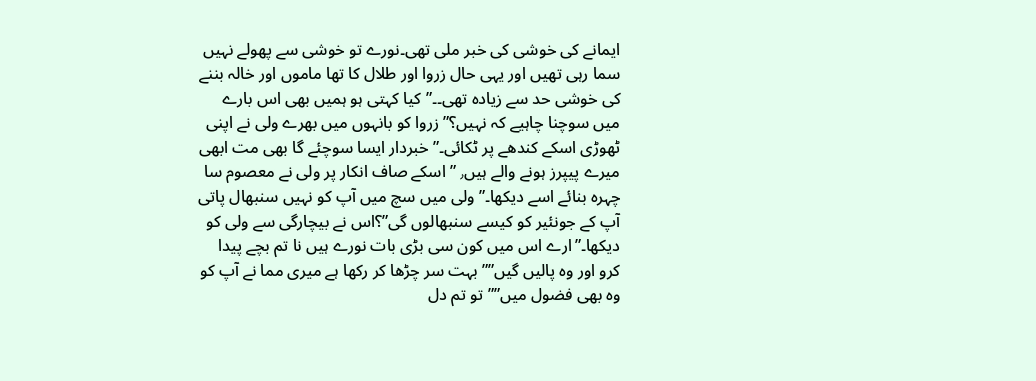ایمانے کی خوشی کی خبر ملی تھی۔نورے تو خوشی سے پھولے نہیں سما رہی تھیں اور یہی حال زروا اور طلال کا تھا ماموں اور خالہ بننے کی خوشی حد سے زیادہ تھی۔۔”کیا کہتی ہو ہمیں بھی اس بارے میں سوچنا چاہیے کہ نہیں؟” زروا کو بانہوں میں بھرے ولی نے اپنی ٹھوڑی اسکے کندھے پر ٹکائی۔”خبردار ایسا سوچئے گا بھی مت ابھی میرے پیپرز ہونے والے ہیں٫ ” اسکے صاف انکار پر ولی نے معصوم سا چہرہ بنائے اسے دیکھا۔”ولی میں سچ میں آپ کو نہیں سنبھال پاتی آپ کے جونئیر کو کیسے سنبھالوں گی”؟اس نے بیچارگی سے ولی کو دیکھا۔”ارے اس میں کون سی بڑی بات نورے ہیں نا تم بچے پیدا کرو اور وہ پالیں گیں””بہت سر چڑھا کر رکھا ہے میری مما نے آپ کو وہ بھی فضول میں””تو تم دل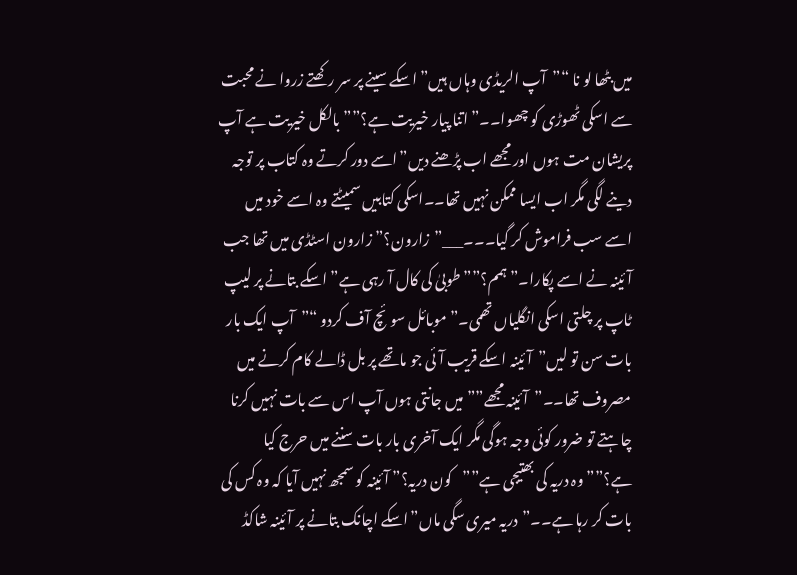میں بٹھا لو نا “”آپ الریڈی وہاں ہیں” اسکے سینے پر سر رکھتے زروا نے محبت سے اسکی ٹھوڑی کو چھوا۔۔”اتنا پیار خیریت ہے؟””بالکل خیریت ہے آپ پریشان مت ہوں اور مجھے اب پڑھنے دیں”اسے دور کرتے وہ کتاب پر توجہ دینے لگی مگر اب ایسا ممکن نہیں تھا۔۔اسکی کتابیں سمیٹتے وہ اسے خود میں اسے سب فراموش کر گیا۔۔۔___”زارون؟” زارون اسٹڈی میں تھا جب آئینہ نے اسے پکارا۔”ہمم؟””طوبیٰ کی کال آ رہی ہے” اسکے بتانے پر لیپ ٹاپ پر چلتی اسکی انگلیاں تھمی۔”موبائل سوئچ آف کردو “”آپ ایک بار بات سن تو لیں”آئینہ اسکے قریب آئی جو ماتھے پر بل ڈالے کام کرنے میں مصروف تھا۔۔”آئینہ مجھے””میں جانتی ہوں آپ اس سے بات نہیں کرنا چاہتے تو ضرور کوئی وجہ ہوگی مگر ایک آخری بار بات سننے میں حرج کیا ہے؟””وہ دریہ کی بھتیجی ہے””کون دریہ؟” آئینہ کو سمجھ نہیں آیا کہ وہ کس کی بات کر رہا ہے۔۔”دریہ میری سگی ماں”اسکے اچانک بتانے پر آئینہ شاکڈ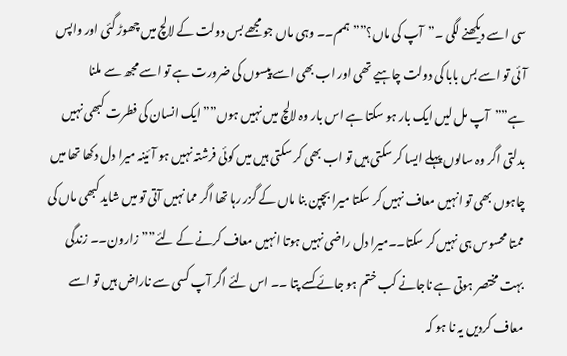سی اسے دیکھنے لگی ۔”آپ کی ماں؟””ہمم۔۔ وہی ماں جو مجھے بس دولت کے لالچ میں چھوڑ گئی اور واپس آئی تو اسے بس بابا کی دولت چاہیے تھی اور اب بھی اسے پیسوں کی ضرورت ہے تو اسے مجھ سے ملنا ہے””آپ مل لیں ایک بار ہو سکتا ہے اس بار وہ لالچ میں نہیں ہوں””ایک انسان کی فطرت کبھی نہیں بدلتی اگر وہ سالوں پہلے ایسا کر سکتی ہیں تو اب بھی کر سکتی ہیں میں کوئی فرشتہ نہیں ہو آئینہ میرا دل دکھا تھا میں چاہوں بھی تو انہیں معاف نہیں کر سکتا میرا بچپن بنا ماں کے گزر رہا تھا اگر مما نہیں آتی تو میں شاید کبھی ماں کی ممتا محسوس ہی نہیں کر سکتا۔۔میرا دل راضی نہیں ہوتا انہیں معاف کرنے کے لئے””زارون۔۔ زندگی بہت مختصر ہوتی ہے ناجانے کب ختم ہو جائے کسے پتا ۔۔ اس لئے اگر آپ کسی سے ناراض ہیں تو اسے معاف کردیں یہ نا ہو کہ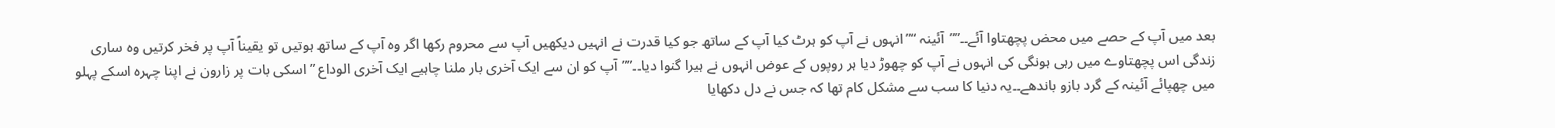بعد میں آپ کے حصے میں محض پچھتاوا آئے۔۔””آئینہ “”انہوں نے آپ کو ہرٹ کیا آپ کے ساتھ جو کیا قدرت نے انہیں دیکھیں آپ سے محروم رکھا اگر وہ آپ کے ساتھ ہوتیں تو یقیناً آپ پر فخر کرتیں وہ ساری زندگی اس پچھتاوے میں رہی ہونگی کی انہوں نے آپ کو چھوڑ دیا ہر روپوں کے عوض انہوں نے ہیرا گنوا دیا۔۔””آپ کو ان سے ایک آخری بار ملنا چاہیے ایک آخری الوداع ” اسکی بات پر زارون نے اپنا چہرہ اسکے پہلو میں چھپائے آئینہ کے گرد بازو باندھے۔۔یہ دنیا کا سب سے مشکل کام تھا کہ جس نے دل دکھایا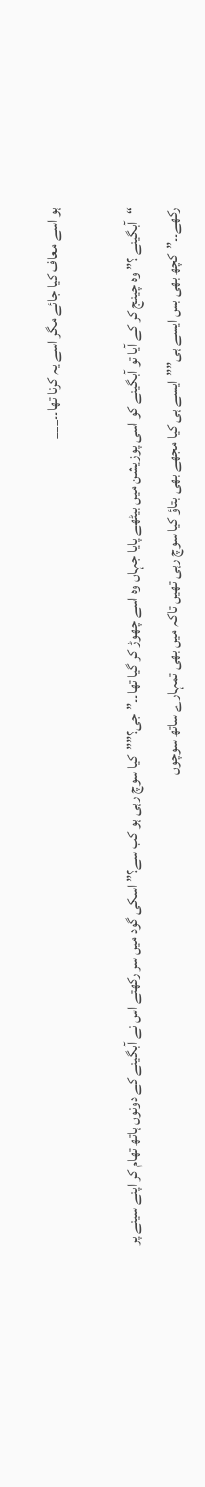ہو اسے معاف کیا جائے مگر اسے یہ کرنا تھا۔۔___

“آبگینے ؟” وہ چینج کر کے آیا تو آبگینے کو اسی پوزیشن میں بیٹھے پایا جہاں وہ اسے چھوڑ کر گیا تھا۔۔”جی؟””کیا سوچ رہی ہو کب سے؟” اسکی گود میں سر رکھتے اس نے آبگینے کے دونوں ہاتھ تھام کر اپنے سینے پر رکھے۔۔”کچھ بھی بس ایسے ہی””ایسے ہی کیا مجھے بھی بتاؤ کیا سوچ رہی تھیں تاکہ میں بھی تمہارے ساتھ سوچوں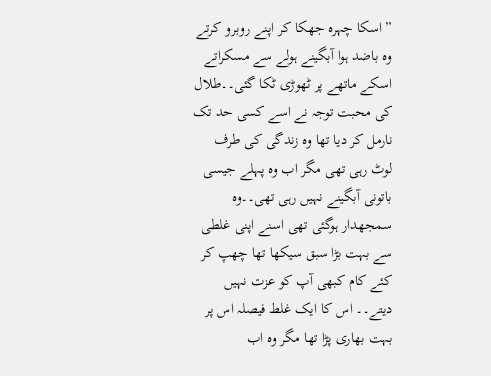” اسکا چہرہ جھکا کر اپنے روبرو کرتے وہ باضد ہوا آبگینے ہولے سے مسکراتے اسکے ماتھے پر ٹھوڑی ٹکا گئی۔۔طلال کی محبت توجہ نے اسے کسی حد تک نارمل کر دیا تھا وہ زندگی کی طرف لوٹ رہی تھی مگر اب وہ پہلے جیسی باتونی آبگینے نہیں رہی تھی۔۔وہ سمجھدار ہوگئی تھی اسنے اپنی غلطی سے بہت بڑا سبق سیکھا تھا چھپ کر کئے کام کبھی آپ کو عزت نہیں دیتے۔۔ اس کا ایک غلط فیصلہ اس پر بہت بھاری پڑا تھا مگر وہ اب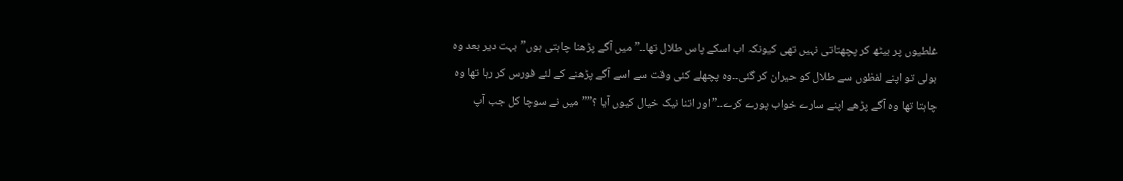غلطیوں پر بیٹھ کر پچھتاتی نہیں تھی کیونکہ اب اسکے پاس طلال تھا۔۔”میں آگے پڑھنا چاہتی ہوں”بہت دیر بعد وہ بولی تو اپنے لفظوں سے طلال کو حیران کر گئی۔۔وہ پچھلے کئی وقت سے اسے آگے پڑھنے کے لئے فورس کر رہا تھا وہ چاہتا تھا وہ آگے پڑھے اپنے سارے خواب پورے کرے۔۔”اور اتنا نیک خیال کیوں آیا ؟””میں نے سوچا کل جب آپ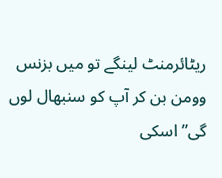ریٹائرمنٹ لینگے تو میں بزنس وومن بن کر آپ کو سنبھال لوں گی” اسکی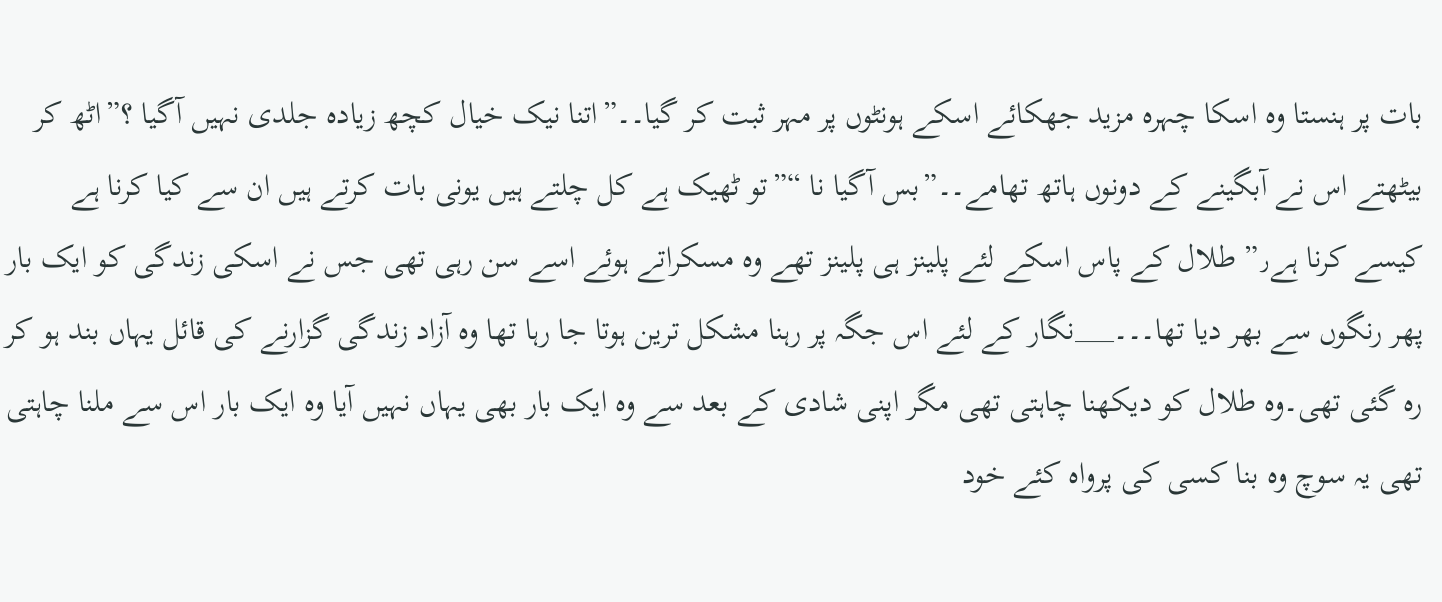بات پر ہنستا وہ اسکا چہرہ مزید جھکائے اسکے ہونٹوں پر مہر ثبت کر گیا۔۔”اتنا نیک خیال کچھ زیادہ جلدی نہیں آگیا ؟”اٹھ کر بیٹھتے اس نے آبگینے کے دونوں ہاتھ تھامے۔۔”بس آگیا نا “”تو ٹھیک ہے کل چلتے ہیں یونی بات کرتے ہیں ان سے کیا کرنا ہے کیسے کرنا ہے٫” طلال کے پاس اسکے لئے پلینز ہی پلینز تھے وہ مسکراتے ہوئے اسے سن رہی تھی جس نے اسکی زندگی کو ایک بار پھر رنگوں سے بھر دیا تھا۔۔۔___نگار کے لئے اس جگہ پر رہنا مشکل ترین ہوتا جا رہا تھا وہ آزاد زندگی گزارنے کی قائل یہاں بند ہو کر رہ گئی تھی۔وہ طلال کو دیکھنا چاہتی تھی مگر اپنی شادی کے بعد سے وہ ایک بار بھی یہاں نہیں آیا وہ ایک بار اس سے ملنا چاہتی تھی یہ سوچ وہ بنا کسی کی پرواہ کئے خود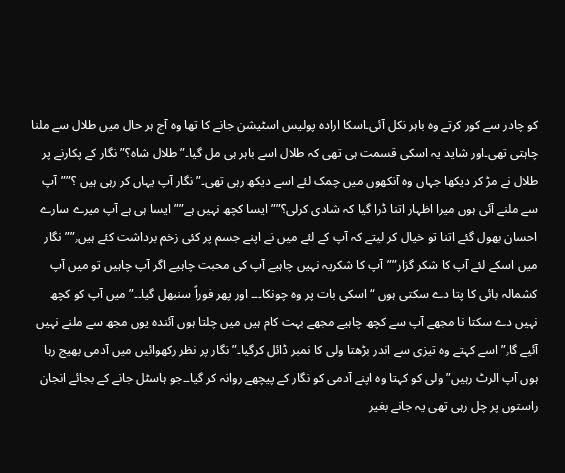کو چادر سے کور کرتے وہ باہر نکل آئی۔اسکا ارادہ پولیس اسٹیشن جانے کا تھا وہ آج ہر حال میں طلال سے ملنا چاہتی تھی۔اور شاید یہ اسکی قسمت ہی تھی کہ طلال اسے باہر ہی مل گیا۔”طلال شاہ؟” نگار کے پکارنے پر طلال نے مڑ کر دیکھا جہاں وہ آنکھوں میں چمک لئے اسے دیکھ رہی تھی۔”نگار آپ یہاں کر رہی ہیں ؟””آپ سے ملنے آئی ہوں میرا اظہار اتنا ڈرا گیا کہ شادی کرلی؟””ایسا کچھ نہیں ہے””ایسا ہی ہے آپ میرے سارے احسان بھول گئے اتنا تو خیال کر لیتے کہ آپ کے لئے میں نے اپنے جسم پر کئی زخم برداشت کئے ہیں٫””نگار میں اسکے لئے آپ کا شکر گزار””آپ کا شکریہ نہیں چاہیے آپ کی محبت چاہیے اگر آپ چاہیں تو میں آپ کشمالہ بائی کا پتا دے سکتی ہوں “اسکی بات پر وہ چونکا۔۔۔ اور پھر فوراً سنبھل گیا۔۔”میں آپ کو کچھ نہیں دے سکتا نا مجھے آپ سے کچھ چاہیے مجھے بہت کام ہیں میں چلتا ہوں آئندہ یوں مجھ سے ملنے نہیں آئیے گا٫” اسے کہتے وہ تیزی سے اندر بڑھتا ولی کا نمبر ڈائل کرگیا۔”نگار پر نظر رکھوائیں میں آدمی بھیج رہا ہوں آپ الرٹ رہیں” ولی کو کہتا وہ اپنے آدمی کو نگار کے پیچھے روانہ کر گیا۔۔جو ہاسٹل جانے کے بجائے انجان راستوں پر چل رہی تھی یہ جانے بغیر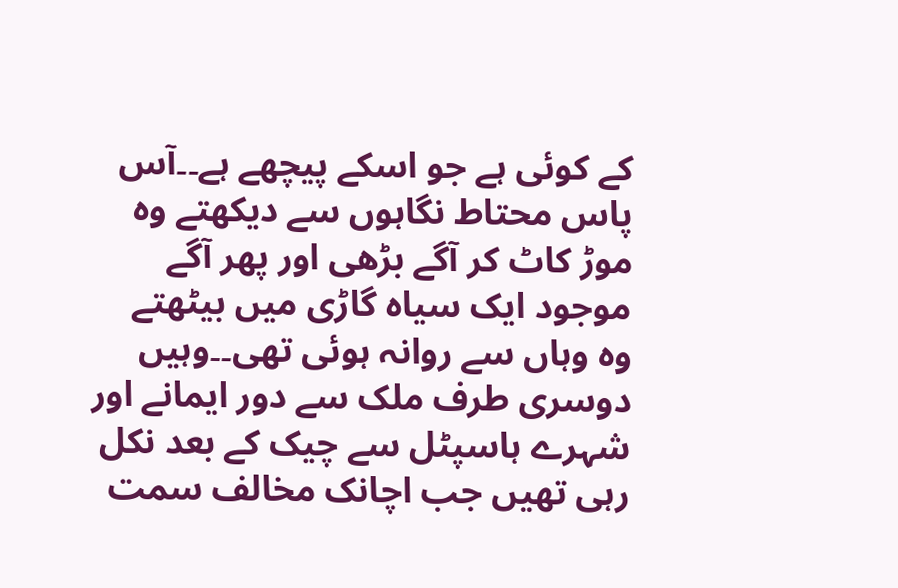کے کوئی ہے جو اسکے پیچھے ہے۔۔آس پاس محتاط نگاہوں سے دیکھتے وہ موڑ کاٹ کر آگے بڑھی اور پھر آگے موجود ایک سیاہ گاڑی میں بیٹھتے وہ وہاں سے روانہ ہوئی تھی۔۔وہیں دوسری طرف ملک سے دور ایمانے اور شہرے ہاسپٹل سے چیک کے بعد نکل رہی تھیں جب اچانک مخالف سمت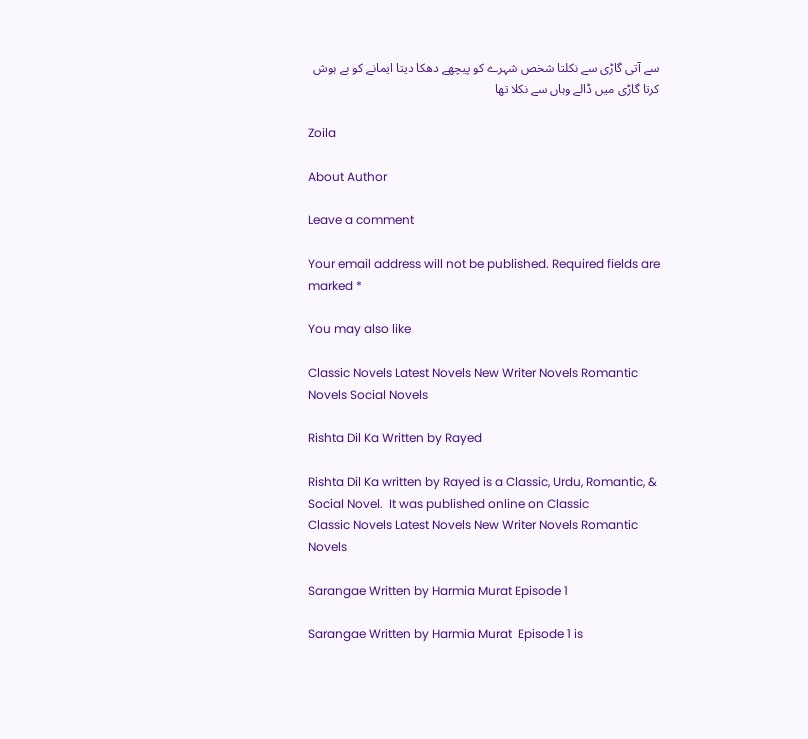سے آتی گاڑی سے نکلتا شخص شہرے کو پیچھے دھکا دیتا ایمانے کو بے ہوش کرتا گاڑی میں ڈالے وہاں سے نکلا تھا

Zoila

About Author

Leave a comment

Your email address will not be published. Required fields are marked *

You may also like

Classic Novels Latest Novels New Writer Novels Romantic Novels Social Novels

Rishta Dil Ka Written by Rayed

Rishta Dil Ka written by Rayed is a Classic, Urdu, Romantic, & Social Novel.  It was published online on Classic
Classic Novels Latest Novels New Writer Novels Romantic Novels

Sarangae Written by Harmia Murat Episode 1

Sarangae Written by Harmia Murat  Episode 1 is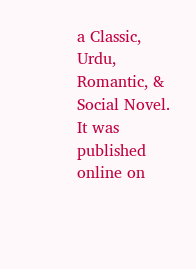a Classic, Urdu, Romantic, & Social Novel.  It was published online on